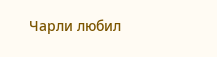Чарли любил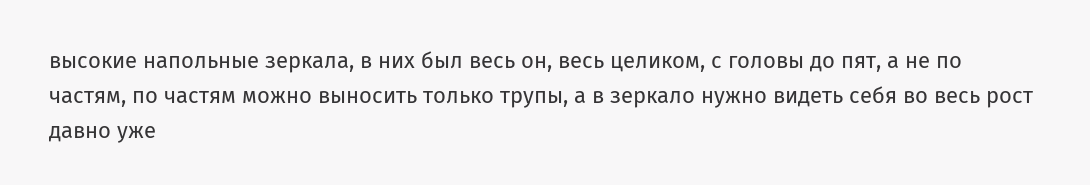высокие напольные зеркала, в них был весь он, весь целиком, с головы до пят, а не по частям, по частям можно выносить только трупы, а в зеркало нужно видеть себя во весь рост
давно уже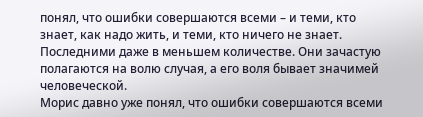понял, что ошибки совершаются всеми – и теми, кто знает, как надо жить, и теми, кто ничего не знает. Последними даже в меньшем количестве. Они зачастую полагаются на волю случая, а его воля бывает значимей человеческой.
Морис давно уже понял, что ошибки совершаются всеми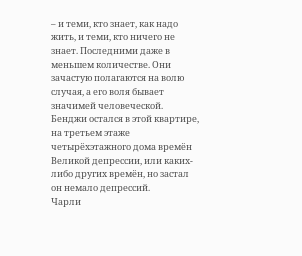– и теми, кто знает, как надо жить, и теми, кто ничего не знает. Последними даже в меньшем количестве. Они зачастую полагаются на волю случая, а его воля бывает значимей человеческой.
Бенджи остался в этой квартире, на третьем этаже четырёхэтажного дома времён Великой депрессии, или каких-либо других времён, но застал он немало депрессий.
Чарли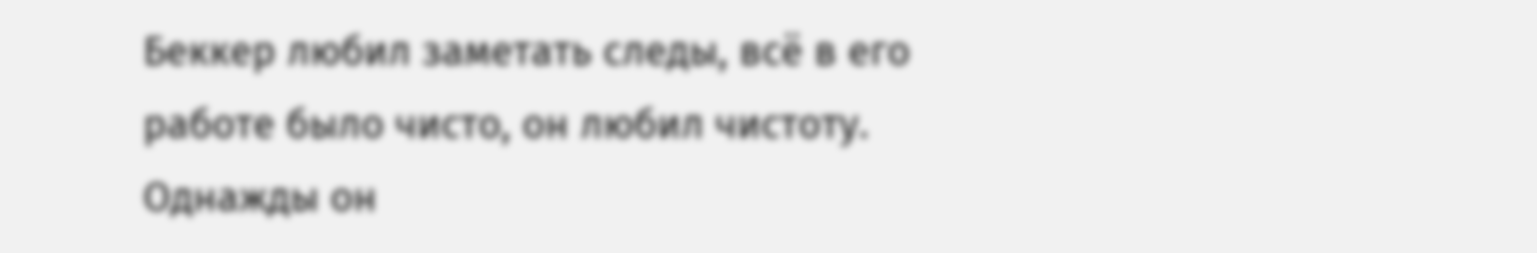Беккер любил заметать следы, всё в его работе было чисто, он любил чистоту. Однажды он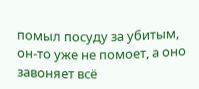помыл посуду за убитым, он-то уже не помоет, а оно завоняет всё